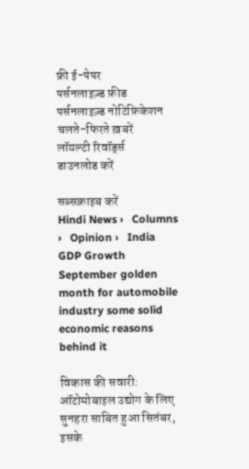फ्री ई-पेपर
पर्सनलाइज़्ड फ़ीड
पर्सनलाइज़्ड नोटिफ़िकेशन
चलते-फिरते ख़बरें
लॉयल्टी रिवॉर्ड्स
डाउनलोड करें

सब्सक्राइब करें
Hindi News ›   Columns ›   Opinion ›   India GDP Growth September golden month for automobile industry some solid economic reasons behind it

विकास की सवारी: ऑटोमोबाइल उद्योग के लिए सुनहरा साबित हुआ सितंबर, इसके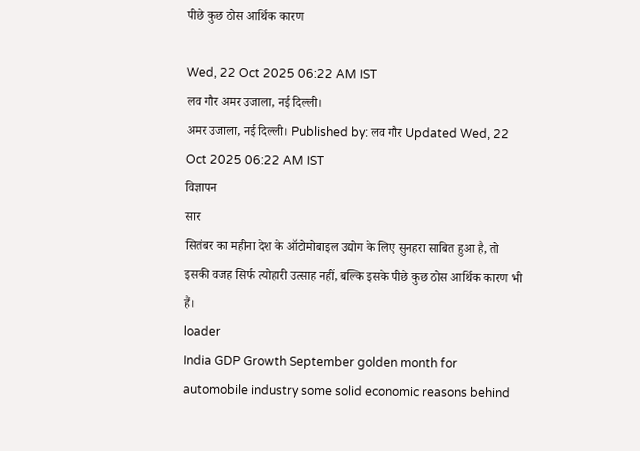पीछे कुछ ठोस आर्थिक कारण

Wed, 22 Oct 2025 06:22 AM IST
लव गौर अमर उजाला, नई दिल्ली।
अमर उजाला, नई दिल्ली। Published by: लव गौर Updated Wed, 22 Oct 2025 06:22 AM IST
विज्ञापन
सार
सितंबर का महीना देश के ऑटोमोबाइल उद्योग के लिए सुनहरा साबित हुआ है, तो इसकी वजह सिर्फ त्योहारी उत्साह नहीं, बल्कि इसके पीछे कुछ ठोस आर्थिक कारण भी हैं।
loader
India GDP Growth September golden month for automobile industry some solid economic reasons behind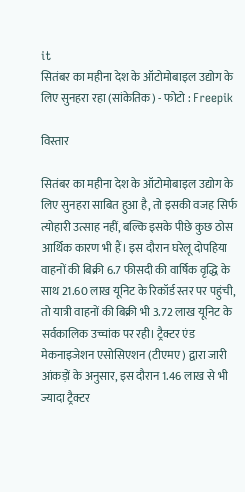it
सितंबर का महीना देश के ऑटोमोबाइल उद्योग के लिए सुनहरा रहा (सांकेतिक) - फोटो : Freepik

विस्तार

सितंबर का महीना देश के ऑटोमोबाइल उद्योग के लिए सुनहरा साबित हुआ है, तो इसकी वजह सिर्फ त्योहारी उत्साह नहीं, बल्कि इसके पीछे कुछ ठोस आर्थिक कारण भी हैं। इस दौरान घरेलू दोपहिया वाहनों की बिक्री 6.7 फीसदी की वार्षिक वृद्धि के साथ 21.60 लाख यूनिट के रिकॉर्ड स्तर पर पहुंची, तो यात्री वाहनों की बिक्री भी 3.72 लाख यूनिट के सर्वकालिक उच्चांक पर रही। ट्रैक्टर एंड मेकनाइजेशन एसोसिएशन (टीएमए) द्वारा जारी आंकड़ों के अनुसार, इस दौरान 1.46 लाख से भी ज्यादा ट्रैक्टर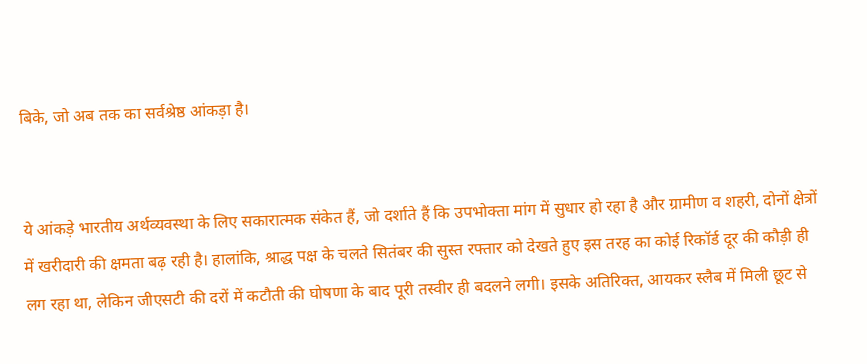बिके, जो अब तक का सर्वश्रेष्ठ आंकड़ा है।


ये आंकड़े भारतीय अर्थव्यवस्था के लिए सकारात्मक संकेत हैं, जो दर्शाते हैं कि उपभोक्ता मांग में सुधार हो रहा है और ग्रामीण व शहरी, दोनों क्षेत्रों में खरीदारी की क्षमता बढ़ रही है। हालांकि, श्राद्ध पक्ष के चलते सितंबर की सुस्त रफ्तार को देखते हुए इस तरह का कोई रिकॉर्ड दूर की कौड़ी ही लग रहा था, लेकिन जीएसटी की दरों में कटौती की घोषणा के बाद पूरी तस्वीर ही बदलने लगी। इसके अतिरिक्त, आयकर स्लैब में मिली छूट से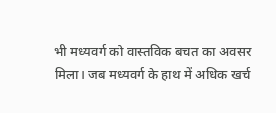भी मध्यवर्ग को वास्तविक बचत का अवसर मिला। जब मध्यवर्ग के हाथ में अधिक खर्च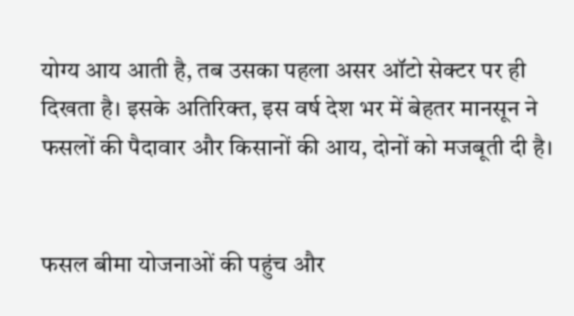योग्य आय आती है, तब उसका पहला असर ऑटो सेक्टर पर ही दिखता है। इसके अतिरिक्त, इस वर्ष देश भर में बेहतर मानसून ने फसलों की पैदावार और किसानों की आय, दोनों को मजबूती दी है।


फसल बीमा योजनाओं की पहुंच और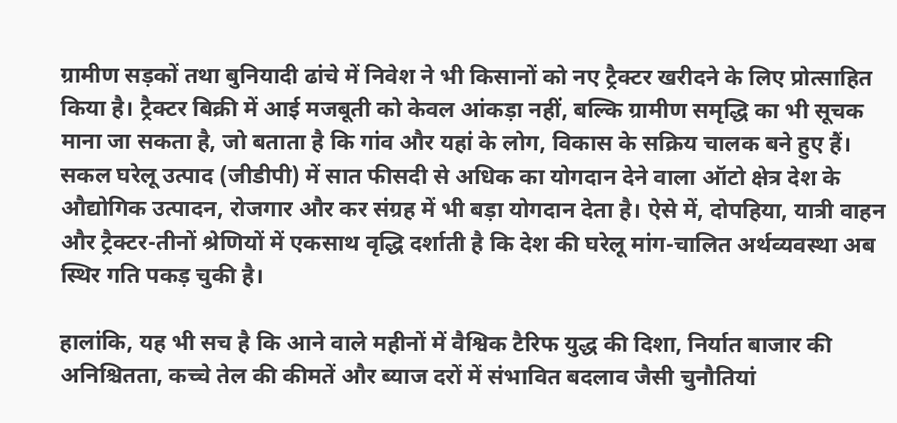ग्रामीण सड़कों तथा बुनियादी ढांचे में निवेश ने भी किसानों को नए ट्रैक्टर खरीदने के लिए प्रोत्साहित किया है। ट्रैक्टर बिक्री में आई मजबूती को केवल आंकड़ा नहीं, बल्कि ग्रामीण समृद्धि का भी सूचक माना जा सकता है, जो बताता है कि गांव और यहां के लोग, विकास के सक्रिय चालक बने हुए हैं। सकल घरेलू उत्पाद (जीडीपी) में सात फीसदी से अधिक का योगदान देने वाला ऑटो क्षेत्र देश के औद्योगिक उत्पादन, रोजगार और कर संग्रह में भी बड़ा योगदान देता है। ऐसे में, दोपहिया, यात्री वाहन और ट्रैक्टर-तीनों श्रेणियों में एकसाथ वृद्धि दर्शाती है कि देश की घरेलू मांग-चालित अर्थव्यवस्था अब स्थिर गति पकड़ चुकी है।

हालांकि, यह भी सच है कि आने वाले महीनों में वैश्विक टैरिफ युद्ध की दिशा, निर्यात बाजार की अनिश्चितता, कच्चे तेल की कीमतें और ब्याज दरों में संभावित बदलाव जैसी चुनौतियां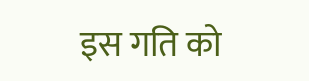इस गति को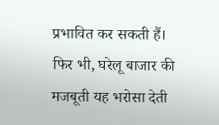प्रभावित कर सकती हैं। फिर भी, घरेलू बाजार की मजबूती यह भरोसा देती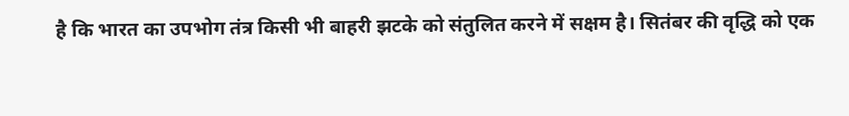है कि भारत का उपभोग तंत्र किसी भी बाहरी झटके को संतुलित करने में सक्षम है। सितंबर की वृद्धि को एक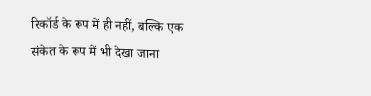रिकॉर्ड के रूप में ही नहीं, बल्कि एक संकेत के रूप में भी देखा जाना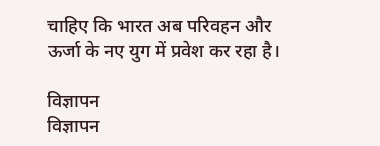चाहिए कि भारत अब परिवहन और ऊर्जा के नए युग में प्रवेश कर रहा है।

विज्ञापन
विज्ञापन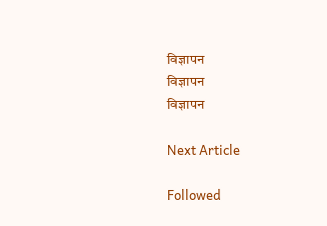विज्ञापन
विज्ञापन
विज्ञापन

Next Article

Followed